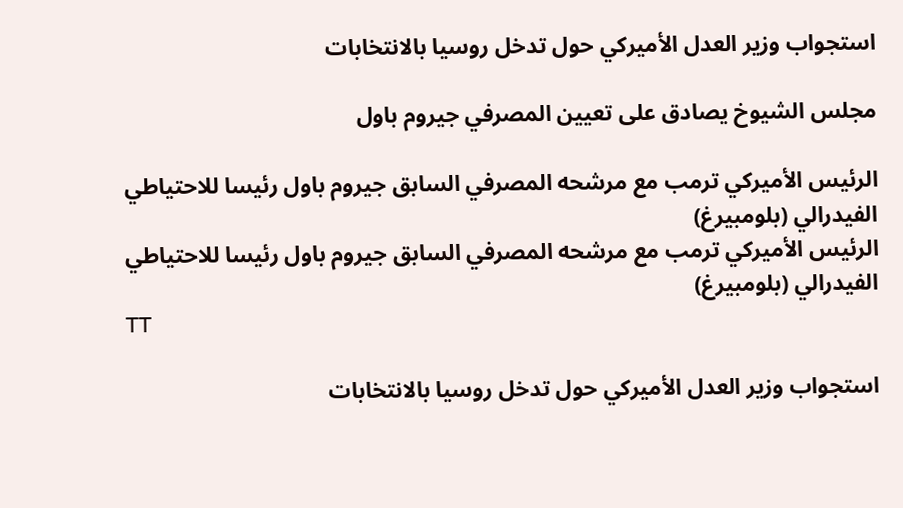استجواب وزير العدل الأميركي حول تدخل روسيا بالانتخابات

مجلس الشيوخ يصادق على تعيين المصرفي جيروم باول

الرئيس الأميركي ترمب مع مرشحه المصرفي السابق جيروم باول رئيسا للاحتياطي الفيدرالي (بلومبيرغ)
الرئيس الأميركي ترمب مع مرشحه المصرفي السابق جيروم باول رئيسا للاحتياطي الفيدرالي (بلومبيرغ)
TT

استجواب وزير العدل الأميركي حول تدخل روسيا بالانتخابات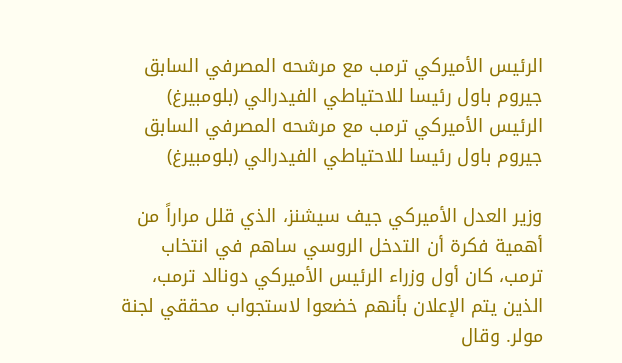الرئيس الأميركي ترمب مع مرشحه المصرفي السابق جيروم باول رئيسا للاحتياطي الفيدرالي (بلومبيرغ)
الرئيس الأميركي ترمب مع مرشحه المصرفي السابق جيروم باول رئيسا للاحتياطي الفيدرالي (بلومبيرغ)

وزير العدل الأميركي جيف سيشنز، الذي قلل مراراً من أهمية فكرة أن التدخل الروسي ساهم في انتخاب ترمب، كان أول وزراء الرئيس الأميركي دونالد ترمب، الذين يتم الإعلان بأنهم خضعوا لاستجواب محققي لجنة مولر. وقال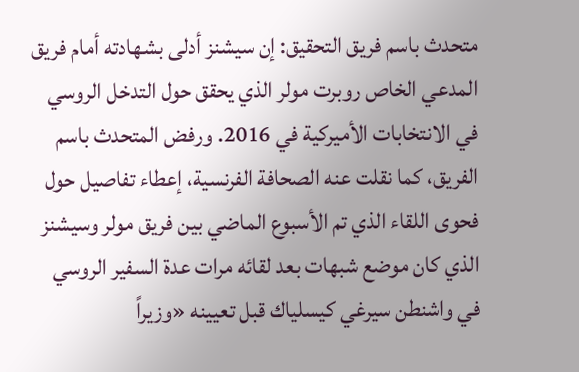متحدث باسم فريق التحقيق: إن سيشنز أدلى بشهادته أمام فريق المدعي الخاص روبرت مولر الذي يحقق حول التدخل الروسي في الانتخابات الأميركية في 2016. ورفض المتحدث باسم الفريق، كما نقلت عنه الصحافة الفرنسية، إعطاء تفاصيل حول فحوى اللقاء الذي تم الأسبوع الماضي بين فريق مولر وسيشنز الذي كان موضع شبهات بعد لقائه مرات عدة السفير الروسي في واشنطن سيرغي كيسلياك قبل تعيينه «وزيراً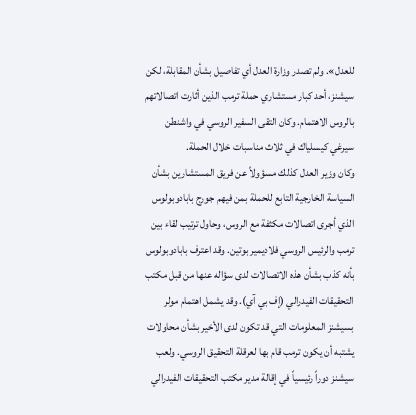للعدل». ولم تصدر وزارة العدل أي تفاصيل بشأن المقابلة، لكن سيشنز، أحد كبار مستشاري حملة ترمب الذين أثارت اتصالاتهم بالروس الاهتمام. وكان التقى السفير الروسي في واشنطن سيرغي كيسلياك في ثلاث مناسبات خلال الحملة.
وكان وزير العدل كذلك مسؤولاً عن فريق المستشارين بشأن السياسة الخارجية التابع للحملة بمن فيهم جورج بابادوبولوس الذي أجرى اتصالات مكثفة مع الروس، وحاول ترتيب لقاء بين ترمب والرئيس الروسي فلاديمير بوتين. وقد اعترف بابادوبولوس بأنه كذب بشأن هذه الاتصالات لدى سؤاله عنها من قبل مكتب التحقيقات الفيدرالي (إف بي آي). وقد يشمل اهتمام مولر بسيشنز المعلومات التي قد تكون لدى الأخير بشأن محاولات يشتبه أن يكون ترمب قام بها لعرقلة التحقيق الروسي. ولعب سيشنز دوراً رئيسياً في إقالة مدير مكتب التحقيقات الفيدرالي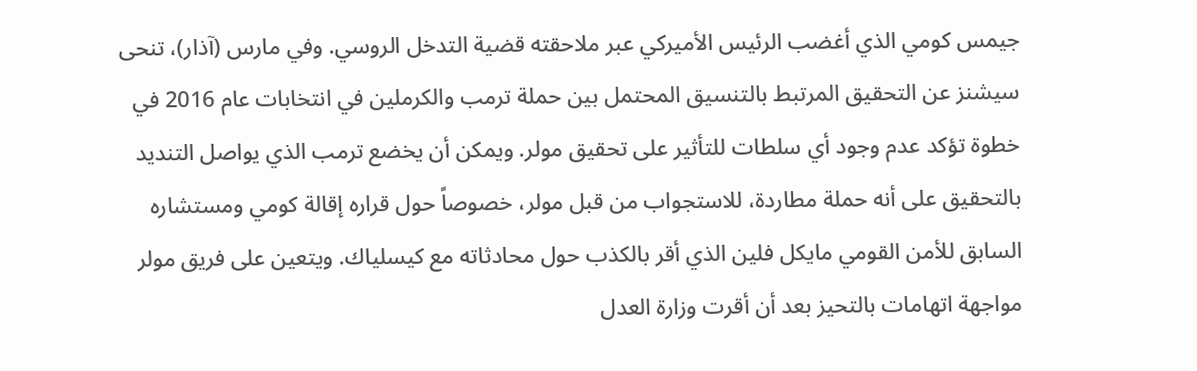جيمس كومي الذي أغضب الرئيس الأميركي عبر ملاحقته قضية التدخل الروسي. وفي مارس (آذار)، تنحى سيشنز عن التحقيق المرتبط بالتنسيق المحتمل بين حملة ترمب والكرملين في انتخابات عام 2016 في خطوة تؤكد عدم وجود أي سلطات للتأثير على تحقيق مولر. ويمكن أن يخضع ترمب الذي يواصل التنديد بالتحقيق على أنه حملة مطاردة، للاستجواب من قبل مولر، خصوصاً حول قراره إقالة كومي ومستشاره السابق للأمن القومي مايكل فلين الذي أقر بالكذب حول محادثاته مع كيسلياك. ويتعين على فريق مولر مواجهة اتهامات بالتحيز بعد أن أقرت وزارة العدل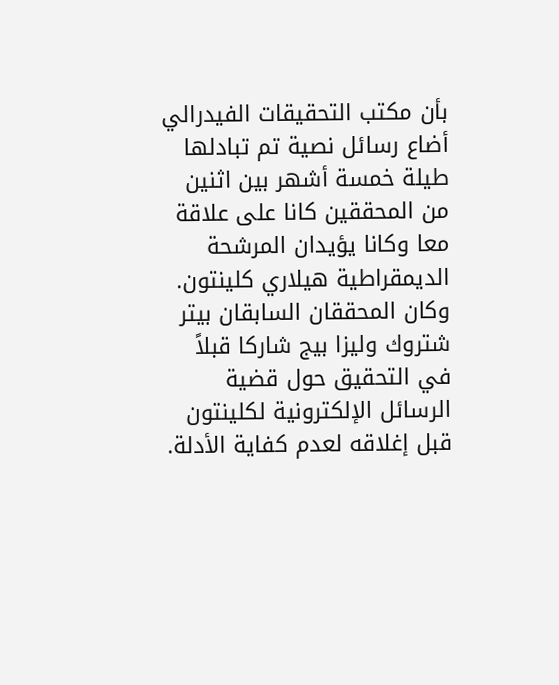بأن مكتب التحقيقات الفيدرالي أضاع رسائل نصية تم تبادلها طيلة خمسة أشهر بين اثنين من المحققين كانا على علاقة معا وكانا يؤيدان المرشحة الديمقراطية هيلاري كلينتون.
وكان المحققان السابقان بيتر شتروك وليزا بيج شاركا قبلاً في التحقيق حول قضية الرسائل الإلكترونية لكلينتون قبل إغلاقه لعدم كفاية الأدلة.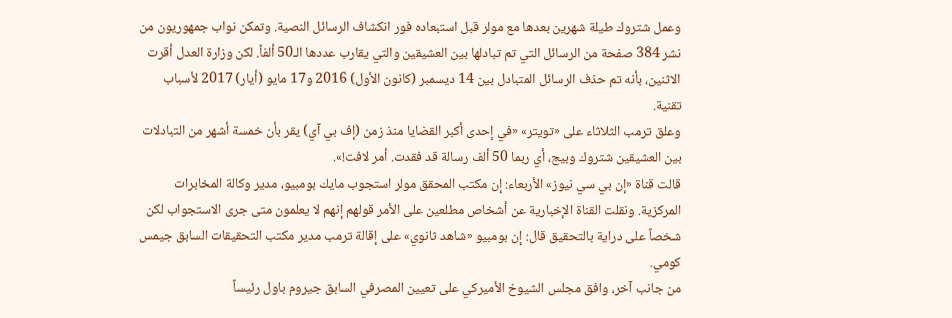وعمل شتروك طيلة شهرين بعدها مع مولر قبل استبعاده فور انكشاف الرسائل النصية. وتمكن نواب جمهوريون من نشر 384 صفحة من الرسائل التي تم تبادلها بين العشيقين والتي يقارب عددها الـ50 ألفاً. لكن وزارة العدل أقرت الاثنين، بأنه تم حذف الرسائل المتبادل بين 14 ديسمبر (كانون الأول) 2016 و17 مايو (أيار) 2017 لأسباب تقنية.
وعلق ترمب الثلاثاء على «تويتر» «في إحدى أكبر القضايا منذ زمن (إف بي آي) يقر بأن خمسة أشهر من التبادلات بين العشيقين شتروك وبيج، أي ربما 50 ألف رسالة قد فقدت. أمر لافت!».
قالت قناة «إن بي سي نيوز» الأربعاء: إن مكتب المحقق مولر استجوب مايك بومبيو، مدير وكالة المخابرات المركزية. ونقلت القناة الإخبارية عن أشخاص مطلعين على الأمر قولهم إنهم لا يعلمون متى جرى الاستجواب لكن شخصاً على دراية بالتحقيق قال: إن بومبيو «شاهد ثانوي» على إقالة ترمب مدير مكتب التحقيقات السابق جيمس كومي.
من جانب آخر، وافق مجلس الشيوخ الأميركي على تعيين المصرفي السابق جيروم باول رئيساً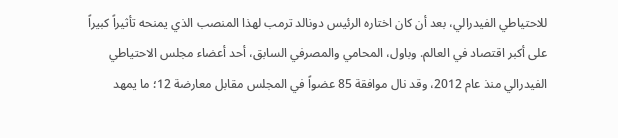للاحتياطي الفيدرالي، بعد أن كان اختاره الرئيس دونالد ترمب لهذا المنصب الذي يمنحه تأثيراً كبيراً على أكبر اقتصاد في العالم. وباول، المحامي والمصرفي السابق، أحد أعضاء مجلس الاحتياطي الفيدرالي منذ عام 2012، وقد نال موافقة 85 عضواً في المجلس مقابل معارضة 12؛ ما يمهد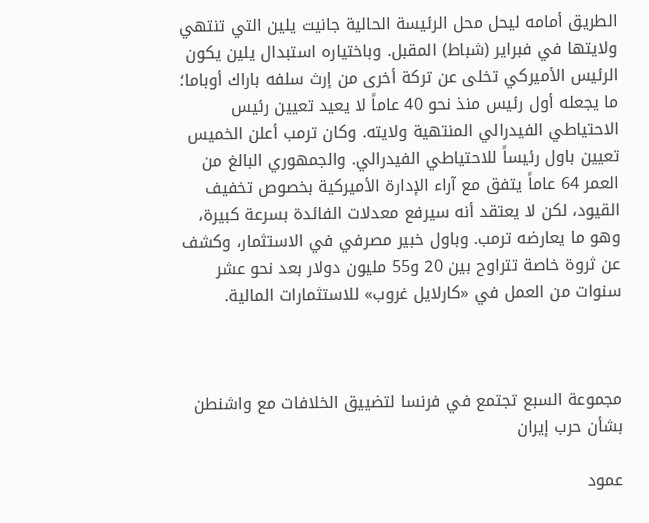الطريق أمامه ليحل محل الرئيسة الحالية جانيت يلين التي تنتهي ولايتها في فبراير (شباط) المقبل. وباختياره استبدال يلين يكون الرئيس الأميركي تخلى عن تركة أخرى من إرث سلفه باراك أوباما؛ ما يجعله أول رئيس منذ نحو 40 عاماً لا يعيد تعيين رئيس الاحتياطي الفيدرالي المنتهية ولايته. وكان ترمب أعلن الخميس تعيين باول رئيساً للاحتياطي الفيدرالي. والجمهوري البالغ من العمر 64 عاماً يتفق مع آراء الإدارة الأميركية بخصوص تخفيف القيود، لكن لا يعتقد أنه سيرفع معدلات الفائدة بسرعة كبيرة، وهو ما يعارضه ترمب. وباول خبير مصرفي في الاستثمار، وكشف عن ثروة خاصة تتراوح بين 20 و55 مليون دولار بعد نحو عشر سنوات من العمل في «كارلايل غروب» للاستثمارات المالية.



مجموعة السبع تجتمع في فرنسا لتضييق الخلافات مع واشنطن بشأن حرب إيران

عمود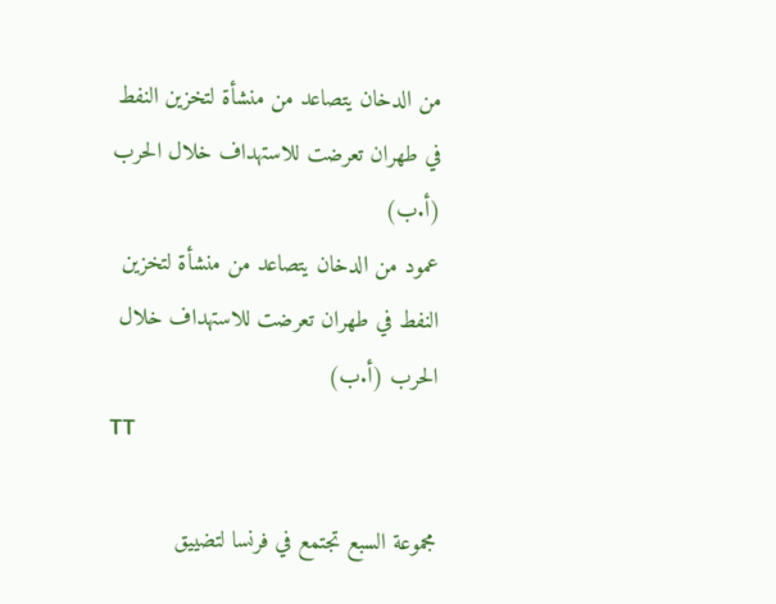من الدخان يتصاعد من منشأة لتخزين النفط في طهران تعرضت للاستهداف خلال الحرب (أ.ب)
عمود من الدخان يتصاعد من منشأة لتخزين النفط في طهران تعرضت للاستهداف خلال الحرب (أ.ب)
TT

مجموعة السبع تجتمع في فرنسا لتضييق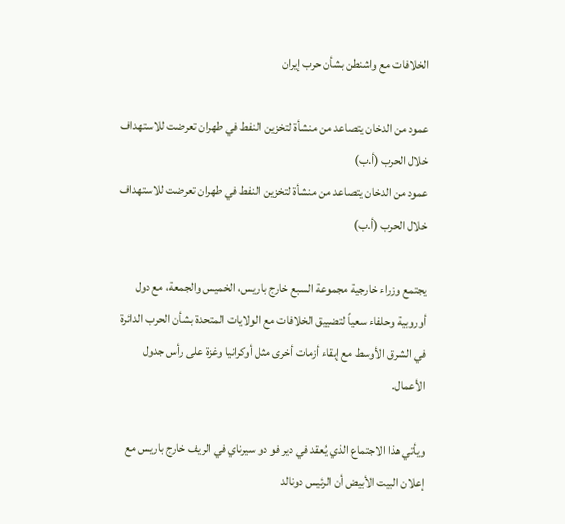الخلافات مع واشنطن بشأن حرب إيران

عمود من الدخان يتصاعد من منشأة لتخزين النفط في طهران تعرضت للاستهداف خلال الحرب (أ.ب)
عمود من الدخان يتصاعد من منشأة لتخزين النفط في طهران تعرضت للاستهداف خلال الحرب (أ.ب)

يجتمع وزراء خارجية مجموعة السبع خارج باريس، الخميس والجمعة، مع دول أوروبية وحلفاء سعياً لتضييق الخلافات مع الولايات المتحدة بشأن الحرب الدائرة في الشرق الأوسط مع إبقاء أزمات أخرى مثل أوكرانيا وغزة على رأس جدول الأعمال.

ويأتي هذا الاجتماع الذي يُعقد في دير فو دو سيرناي في الريف خارج باريس مع إعلان البيت الأبيض أن الرئيس دونالد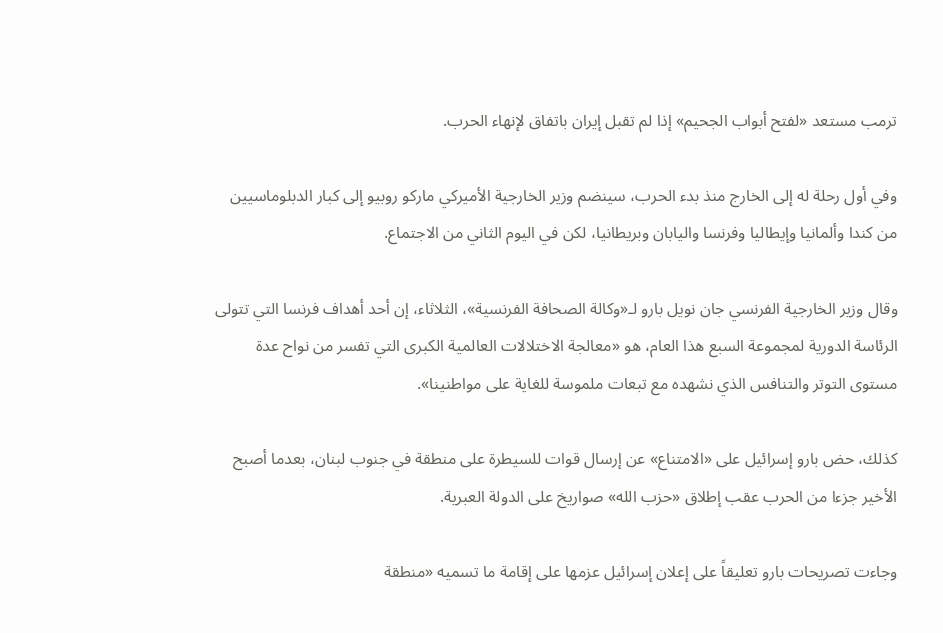ترمب مستعد «لفتح أبواب الجحيم» إذا لم تقبل إيران باتفاق لإنهاء الحرب.

وفي أول رحلة له إلى الخارج منذ بدء الحرب، سينضم وزير الخارجية الأميركي ماركو روبيو إلى كبار الدبلوماسيين من كندا وألمانيا وإيطاليا وفرنسا واليابان وبريطانيا، لكن في اليوم الثاني من الاجتماع.

وقال وزير الخارجية الفرنسي جان نويل بارو لـ«وكالة الصحافة الفرنسية»، الثلاثاء، إن أحد أهداف فرنسا التي تتولى الرئاسة الدورية لمجموعة السبع هذا العام، هو «معالجة الاختلالات العالمية الكبرى التي تفسر من نواح عدة مستوى التوتر والتنافس الذي نشهده مع تبعات ملموسة للغاية على مواطنينا».

كذلك، حض بارو إسرائيل على «الامتناع» عن إرسال قوات للسيطرة على منطقة في جنوب لبنان، بعدما أصبح الأخير جزءا من الحرب عقب إطلاق «حزب الله» صواريخ على الدولة العبرية.

وجاءت تصريحات بارو تعليقاً على إعلان إسرائيل عزمها على إقامة ما تسميه «منطقة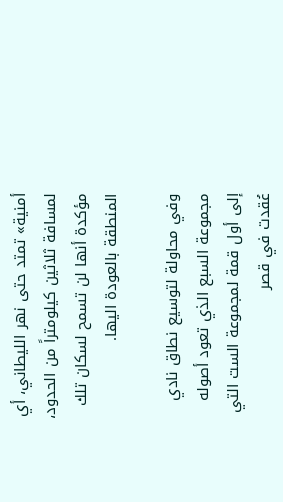أمنية» تمتد حتى نهر الليطاني، أي لمسافة ثلاثين كيلومتراً من الحدود، مؤكدة أنها لن تسمح لسكان تلك المنطقة بالعودة اليها.

وفي محاولة لتوسيع نطاق نادي مجموعة السبع الذي تعود أصوله إلى أول قمة لمجموعة الست التي عُقدت في قصر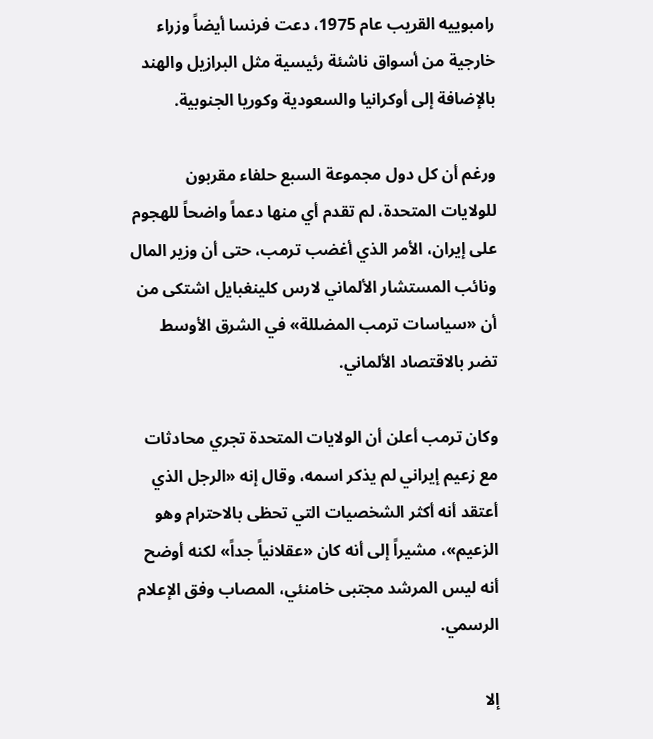رامبوييه القريب عام 1975، دعت فرنسا أيضاً وزراء خارجية من أسواق ناشئة رئيسية مثل البرازيل والهند بالإضافة إلى أوكرانيا والسعودية وكوريا الجنوبية.

ورغم أن كل دول مجموعة السبع حلفاء مقربون للولايات المتحدة، لم تقدم أي منها دعماً واضحاً للهجوم على إيران، الأمر الذي أغضب ترمب، حتى أن وزير المال ونائب المستشار الألماني لارس كلينغبايل اشتكى من أن «سياسات ترمب المضللة» في الشرق الأوسط تضر بالاقتصاد الألماني.

وكان ترمب أعلن أن الولايات المتحدة تجري محادثات مع زعيم إيراني لم يذكر اسمه، وقال إنه «الرجل الذي أعتقد أنه أكثر الشخصيات التي تحظى بالاحترام وهو الزعيم»، مشيراً إلى أنه كان «عقلانياً جداً» لكنه أوضح أنه ليس المرشد مجتبى خامنئي، المصاب وفق الإعلام الرسمي.

إلا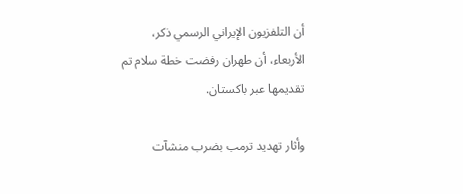أن التلفزيون الإيراني الرسمي ذكر، الأربعاء، أن طهران رفضت خطة سلام تم تقديمها عبر باكستان.

وأثار تهديد ترمب بضرب منشآت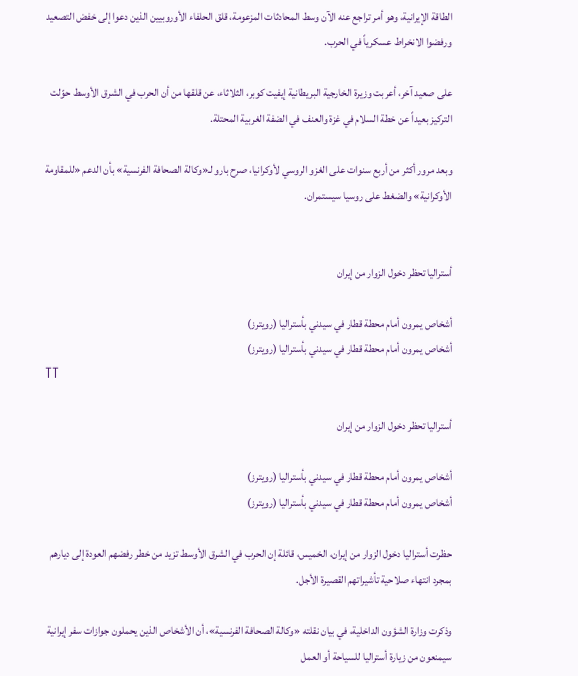الطاقة الإيرانية، وهو أمر تراجع عنه الآن وسط المحادثات المزعومة، قلق الحلفاء الأوروبيين الذين دعوا إلى خفض التصعيد ورفضوا الانخراط عسكرياً في الحرب.

على صعيد آخر، أعربت وزيرة الخارجية البريطانية إيفيت كوبر، الثلاثاء، عن قلقها من أن الحرب في الشرق الأوسط حوّلت التركيز بعيداً عن خطة السلام في غزة والعنف في الضفة الغربية المحتلة.

وبعد مرور أكثر من أربع سنوات على الغزو الروسي لأوكرانيا، صرح بارو لـ«وكالة الصحافة الفرنسية» بأن الدعم «للمقاومة الأوكرانية» والضغط على روسيا سيستمران.


أستراليا تحظر دخول الزوار من إيران

أشخاص يمرون أمام محطة قطار في سيدني بأستراليا (رويترز)
أشخاص يمرون أمام محطة قطار في سيدني بأستراليا (رويترز)
TT

أستراليا تحظر دخول الزوار من إيران

أشخاص يمرون أمام محطة قطار في سيدني بأستراليا (رويترز)
أشخاص يمرون أمام محطة قطار في سيدني بأستراليا (رويترز)

حظرت أستراليا دخول الزوار من إيران، الخميس، قائلة إن الحرب في الشرق الأوسط تزيد من خطر رفضهم العودة إلى ديارهم بمجرد انتهاء صلاحية تأشيراتهم القصيرة الأجل.

وذكرت وزارة الشؤون الداخلية، في بيان نقلته «وكالة الصحافة الفرنسية»، أن الأشخاص الذين يحملون جوازات سفر إيرانية سيمنعون من زيارة أستراليا للسياحة أو العمل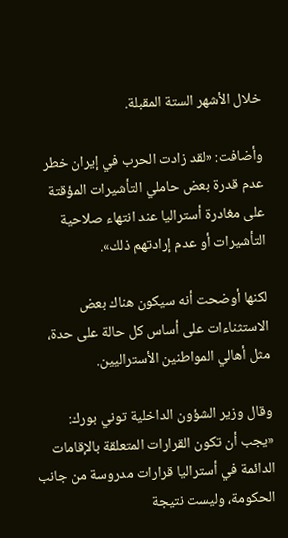خلال الأشهر الستة المقبلة.

وأضافت: «لقد زادت الحرب في إيران خطر عدم قدرة بعض حاملي التأشيرات المؤقتة على مغادرة أستراليا عند انتهاء صلاحية التأشيرات أو عدم إرادتهم ذلك».

لكنها أوضحت أنه سيكون هناك بعض الاستثناءات على أساس كل حالة على حدة، مثل أهالي المواطنين الأستراليين.

وقال وزير الشؤون الداخلية توني بورك: «يجب أن تكون القرارات المتعلقة بالإقامات الدائمة في أستراليا قرارات مدروسة من جانب الحكومة، وليست نتيجة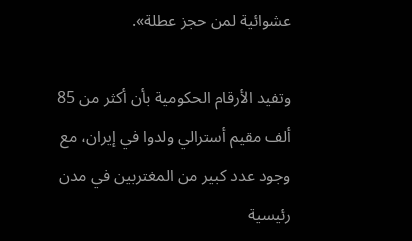عشوائية لمن حجز عطلة».

وتفيد الأرقام الحكومية بأن أكثر من 85 ألف مقيم أسترالي ولدوا في إيران، مع وجود عدد كبير من المغتربين في مدن رئيسية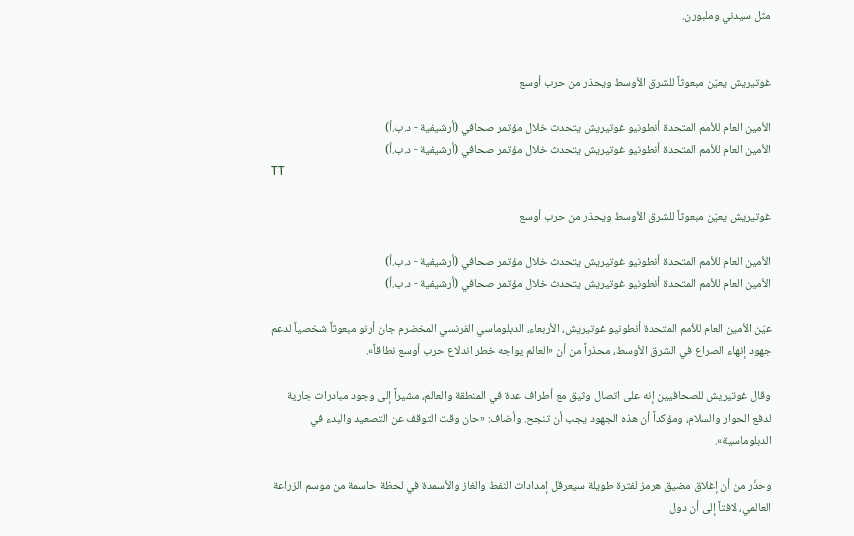مثل سيدني وملبورن.


غوتيريش يعيّن مبعوثاً للشرق الأوسط ويحذر من حرب أوسع

الأمين العام للأمم المتحدة أنطونيو غوتيريش يتحدث خلال مؤتمر صحافي (أرشيفية - د.ب.أ)
الأمين العام للأمم المتحدة أنطونيو غوتيريش يتحدث خلال مؤتمر صحافي (أرشيفية - د.ب.أ)
TT

غوتيريش يعيّن مبعوثاً للشرق الأوسط ويحذر من حرب أوسع

الأمين العام للأمم المتحدة أنطونيو غوتيريش يتحدث خلال مؤتمر صحافي (أرشيفية - د.ب.أ)
الأمين العام للأمم المتحدة أنطونيو غوتيريش يتحدث خلال مؤتمر صحافي (أرشيفية - د.ب.أ)

عيّن الأمين العام للأمم المتحدة أنطونيو غوتيريش، الأربعاء، الدبلوماسي الفرنسي المخضرم جان أرنو مبعوثاً شخصياً لدعم جهود إنهاء الصراع في الشرق الأوسط، محذراً من أن «العالم يواجه خطر اندلاع حرب أوسع نطاقاً».

وقال غوتيريش للصحافيين إنه على اتصال وثيق مع أطراف عدة في المنطقة والعالم، مشيراً إلى وجود مبادرات جارية لدفع الحوار والسلام، ومؤكداً أن هذه الجهود يجب أن تنجح. وأضاف: «حان وقت التوقف عن التصعيد والبدء في الدبلوماسية».

وحذّر من أن إغلاق مضيق هرمز لفترة طويلة سيعرقل إمدادات النفط والغاز والأسمدة في لحظة حاسمة من موسم الزراعة العالمي، لافتاً إلى أن دول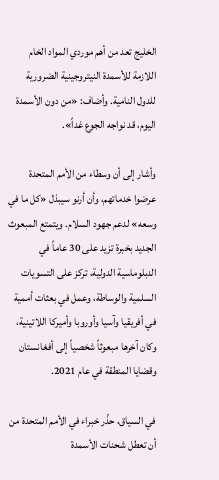الخليج تعد من أهم موردي المواد الخام اللازمة للأسمدة النيتروجينية الضرورية للدول النامية. وأضاف: «من دون الأسمدة اليوم، قد نواجه الجوع غداً».

وأشار إلى أن وسطاء من الأمم المتحدة عرضوا خدماتهم، وأن أرنو سيبذل «كل ما في وسعه» لدعم جهود السلام. ويتمتع المبعوث الجديد بخبرة تزيد على 30 عاماً في الدبلوماسية الدولية، تركز على التسويات السلمية والوساطة، وعمل في بعثات أممية في أفريقيا وآسيا وأوروبا وأميركا اللاتينية، وكان آخرها مبعوثاً شخصياً إلى أفغانستان وقضايا المنطقة في عام 2021.

في السياق، حذّر خبراء في الأمم المتحدة من أن تعطل شحنات الأسمدة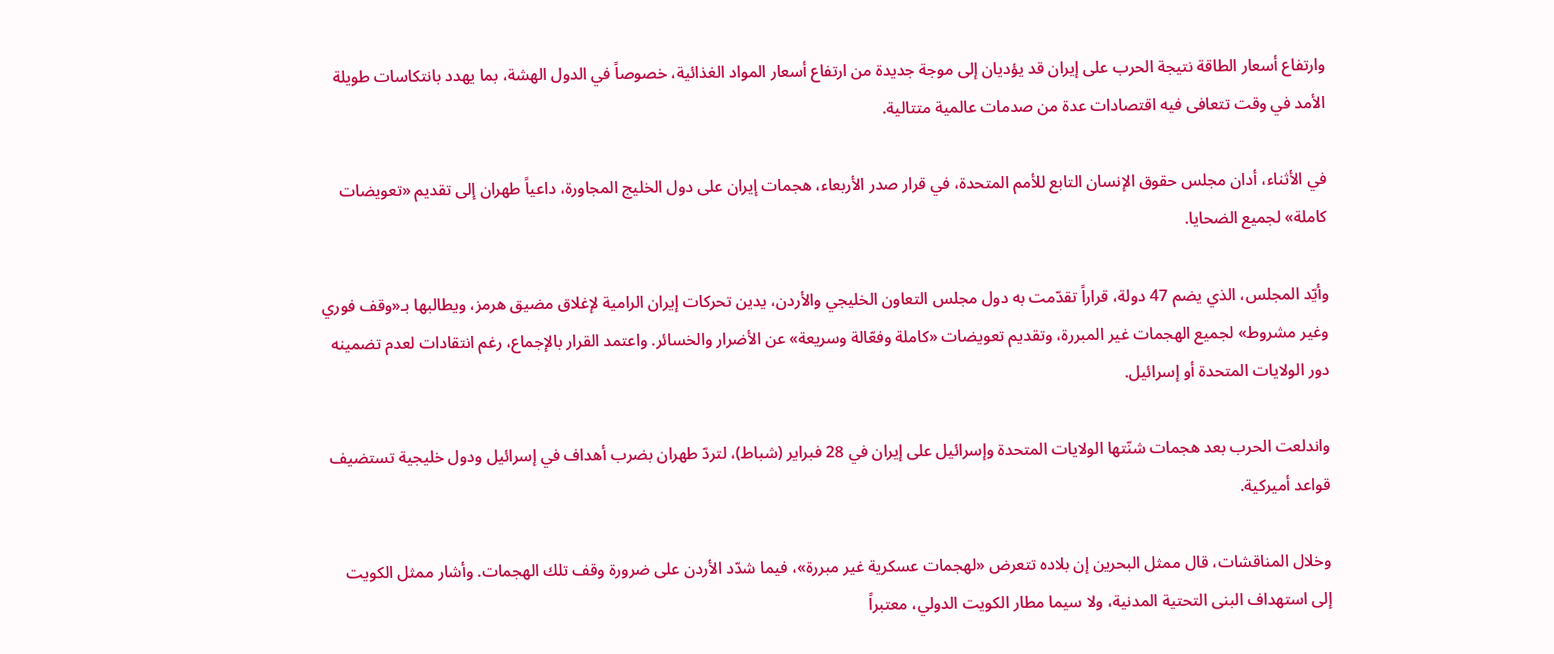وارتفاع أسعار الطاقة نتيجة الحرب على إيران قد يؤديان إلى موجة جديدة من ارتفاع أسعار المواد الغذائية، خصوصاً في الدول الهشة، بما يهدد بانتكاسات طويلة الأمد في وقت تتعافى فيه اقتصادات عدة من صدمات عالمية متتالية.

في الأثناء، أدان مجلس حقوق الإنسان التابع للأمم المتحدة، في قرار صدر الأربعاء، هجمات إيران على دول الخليج المجاورة، داعياً طهران إلى تقديم «تعويضات كاملة» لجميع الضحايا.

وأيّد المجلس، الذي يضم 47 دولة، قراراً تقدّمت به دول مجلس التعاون الخليجي والأردن، يدين تحركات إيران الرامية لإغلاق مضيق هرمز، ويطالبها بـ«وقف فوري وغير مشروط» لجميع الهجمات غير المبررة، وتقديم تعويضات «كاملة وفعّالة وسريعة» عن الأضرار والخسائر. واعتمد القرار بالإجماع، رغم انتقادات لعدم تضمينه دور الولايات المتحدة أو إسرائيل.

واندلعت الحرب بعد هجمات شنّتها الولايات المتحدة وإسرائيل على إيران في 28 فبراير (شباط)، لتردّ طهران بضرب أهداف في إسرائيل ودول خليجية تستضيف قواعد أميركية.

وخلال المناقشات، قال ممثل البحرين إن بلاده تتعرض «لهجمات عسكرية غير مبررة»، فيما شدّد الأردن على ضرورة وقف تلك الهجمات. وأشار ممثل الكويت إلى استهداف البنى التحتية المدنية، ولا سيما مطار الكويت الدولي، معتبراً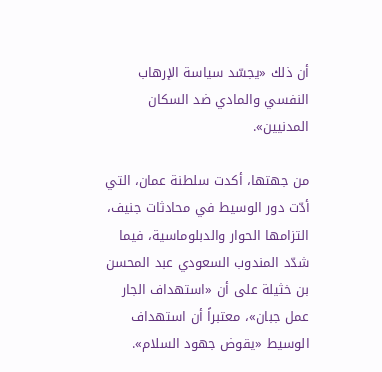أن ذلك «يجسّد سياسة الإرهاب النفسي والمادي ضد السكان المدنيين».

من جهتها، أكدت سلطنة عمان، التي أدّت دور الوسيط في محادثات جنيف، التزامها الحوار والدبلوماسية، فيما شدّد المندوب السعودي عبد المحسن بن خثيلة على أن «استهداف الجار عمل جبان»، معتبراً أن استهداف الوسيط «يقوض جهود السلام».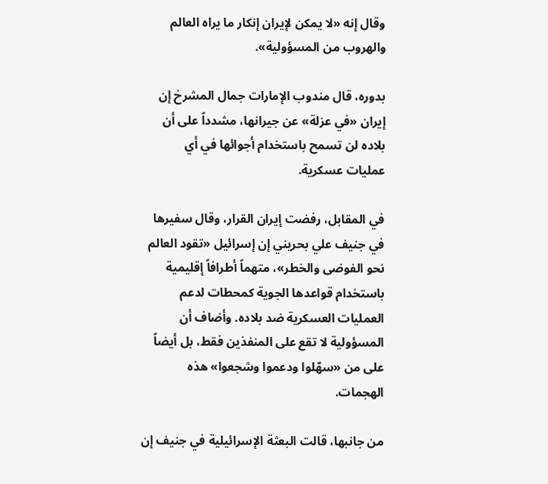وقال إنه «لا يمكن لإيران إنكار ما يراه العالم والهروب من المسؤولية».

بدوره، قال مندوب الإمارات جمال المشرخ إن إيران «في عزلة» عن جيرانها، مشدداً على أن بلاده لن تسمح باستخدام أجوائها في أي عمليات عسكرية.

في المقابل، رفضت إيران القرار، وقال سفيرها في جنيف علي بحريني إن إسرائيل «تقود العالم نحو الفوضى والخطر»، متهماً أطرافاً إقليمية باستخدام قواعدها الجوية كمحطات لدعم العمليات العسكرية ضد بلاده. وأضاف أن المسؤولية لا تقع على المنفذين فقط، بل أيضاً على من «سهّلوا ودعموا وشجعوا» هذه الهجمات.

من جانبها، قالت البعثة الإسرائيلية في جنيف إن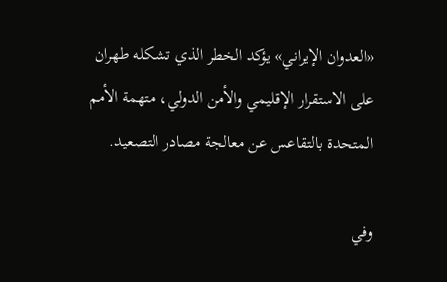«العدوان الإيراني» يؤكد الخطر الذي تشكله طهران على الاستقرار الإقليمي والأمن الدولي، متهمة الأمم المتحدة بالتقاعس عن معالجة مصادر التصعيد.

وفي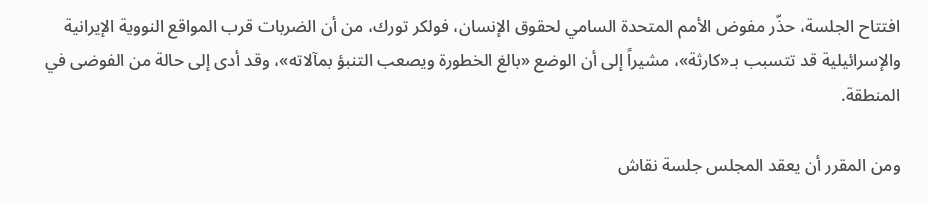افتتاح الجلسة، حذّر مفوض الأمم المتحدة السامي لحقوق الإنسان، فولكر تورك، من أن الضربات قرب المواقع النووية الإيرانية والإسرائيلية قد تتسبب بـ«كارثة»، مشيراً إلى أن الوضع «بالغ الخطورة ويصعب التنبؤ بمآلاته»، وقد أدى إلى حالة من الفوضى في المنطقة.

ومن المقرر أن يعقد المجلس جلسة نقاش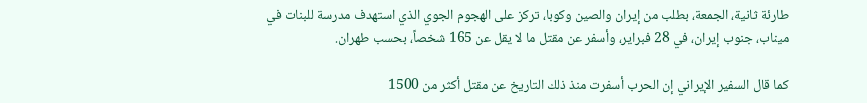طارئة ثانية، الجمعة، بطلب من إيران والصين وكوبا، تركز على الهجوم الجوي الذي استهدف مدرسة للبنات في ميناب، جنوب إيران، في 28 فبراير، وأسفر عن مقتل ما لا يقل عن 165 شخصاً، بحسب طهران.

كما قال السفير الإيراني إن الحرب أسفرت منذ ذلك التاريخ عن مقتل أكثر من 1500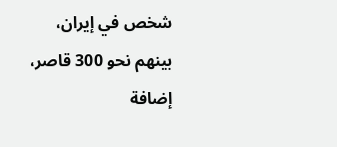شخص في إيران، بينهم نحو 300 قاصر، إضافة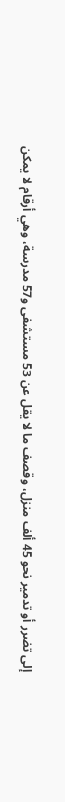إلى تضرر أو تدمير نحو 45 ألف منزل، وقصف ما لا يقل عن 53 مستشفى و57 مدرسة، وهي أرقام لا يمكن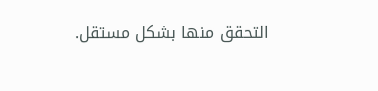التحقق منها بشكل مستقل.